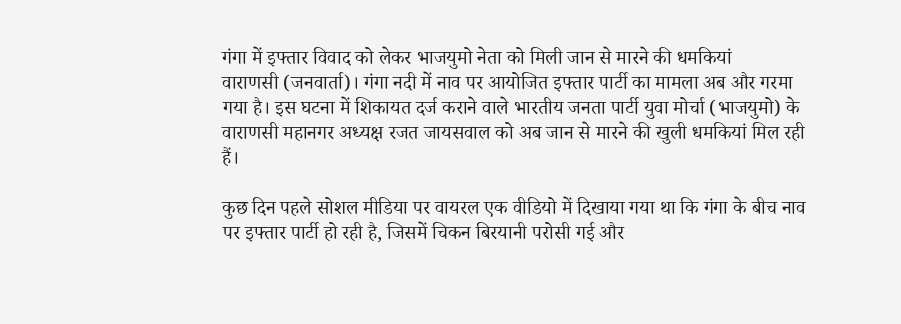गंगा में इफ्तार विवाद को लेकर भाजयुमो नेता को मिली जान से मारने की धमकियां
वाराणसी (जनवार्ता)। गंगा नदी में नाव पर आयोजित इफ्तार पार्टी का मामला अब और गरमा गया है। इस घटना में शिकायत दर्ज कराने वाले भारतीय जनता पार्टी युवा मोर्चा (भाजयुमो) के वाराणसी महानगर अध्यक्ष रजत जायसवाल को अब जान से मारने की खुली धमकियां मिल रही हैं।

कुछ दिन पहले सोशल मीडिया पर वायरल एक वीडियो में दिखाया गया था कि गंगा के बीच नाव पर इफ्तार पार्टी हो रही है, जिसमें चिकन बिरयानी परोसी गई और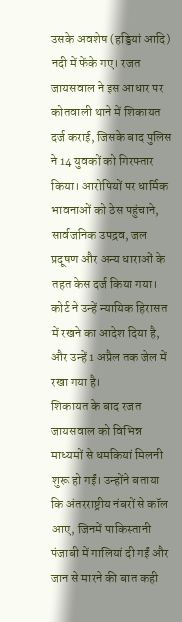उसके अवशेष (हड्डियां आदि) नदी में फेंके गए। रजत जायसवाल ने इस आधार पर कोतवाली थाने में शिकायत दर्ज कराई, जिसके बाद पुलिस ने 14 युवकों को गिरफ्तार किया। आरोपियों पर धार्मिक भावनाओं को ठेस पहुंचाने, सार्वजनिक उपद्रव, जल प्रदूषण और अन्य धाराओं के तहत केस दर्ज किया गया। कोर्ट ने उन्हें न्यायिक हिरासत में रखने का आदेश दिया है, और उन्हें 1 अप्रैल तक जेल में रखा गया है।
शिकायत के बाद रजत जायसवाल को विभिन्न माध्यमों से धमकियां मिलनी शुरू हो गईं। उन्होंने बताया कि अंतरराष्ट्रीय नंबरों से कॉल आए, जिनमें पाकिस्तानी पंजाबी में गालियां दी गईं और जान से मारने की बात कही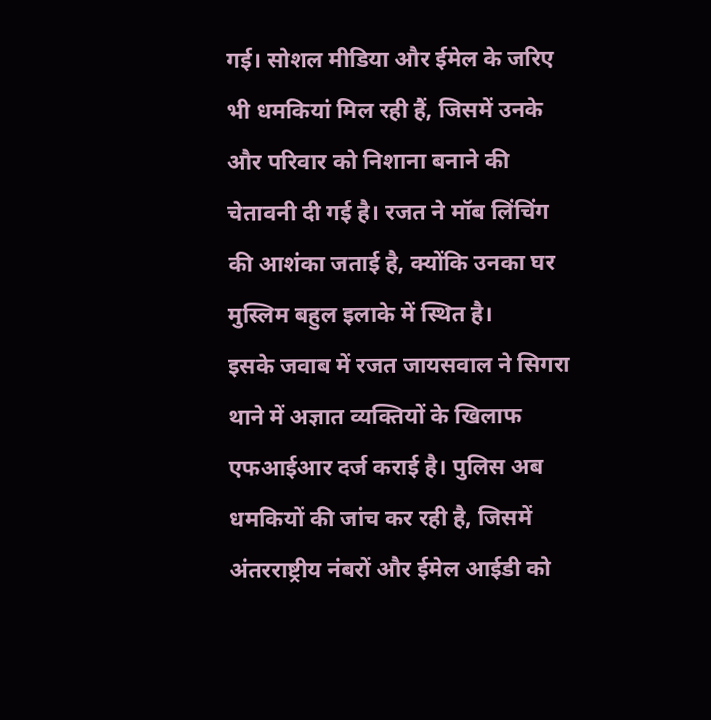गई। सोशल मीडिया और ईमेल के जरिए भी धमकियां मिल रही हैं, जिसमें उनके और परिवार को निशाना बनाने की चेतावनी दी गई है। रजत ने मॉब लिंचिंग की आशंका जताई है, क्योंकि उनका घर मुस्लिम बहुल इलाके में स्थित है।
इसके जवाब में रजत जायसवाल ने सिगरा थाने में अज्ञात व्यक्तियों के खिलाफ एफआईआर दर्ज कराई है। पुलिस अब धमकियों की जांच कर रही है, जिसमें अंतरराष्ट्रीय नंबरों और ईमेल आईडी को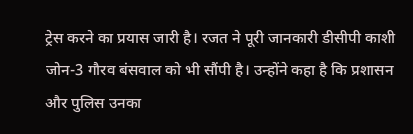ट्रेस करने का प्रयास जारी है। रजत ने पूरी जानकारी डीसीपी काशी जोन-3 गौरव बंसवाल को भी सौंपी है। उन्होंने कहा है कि प्रशासन और पुलिस उनका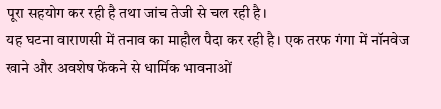पूरा सहयोग कर रही है तथा जांच तेजी से चल रही है।
यह घटना वाराणसी में तनाव का माहौल पैदा कर रही है। एक तरफ गंगा में नॉनवेज खाने और अवशेष फेंकने से धार्मिक भावनाओं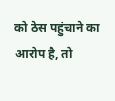को ठेस पहुंचाने का आरोप है, तो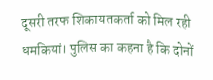दूसरी तरफ शिकायतकर्ता को मिल रही धमकियां। पुलिस का कहना है कि दोनों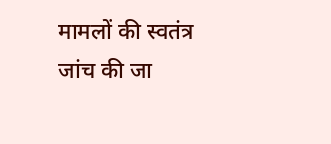मामलों की स्वतंत्र जांच की जा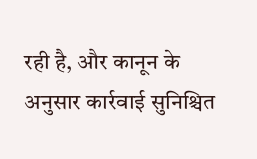रही है, और कानून के अनुसार कार्रवाई सुनिश्चित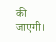की जाएगी।